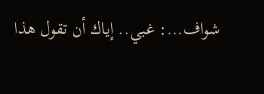شواف…: غبي.. إياك أن تقول هذا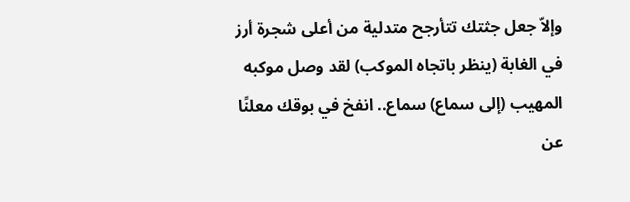وإلاّ جعل جثتك تتأرجح متدلية من أعلى شجرة أرز في الغابة (ينظر باتجاه الموكب) لقد وصل موكبه المهيب (إلى سماع) سماع.. انفخ في بوقك معلنًا عن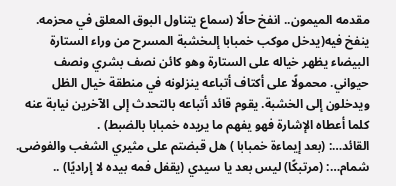مقدمه الميمون.. انفخ حالًا (سماع يتناول البوق المعلق في محزمه. ينفخ فيه(يدخل موكب خمبابا إلىخشبة المسرح من وراء الستارة البيضاء يظهر خياله على الستارة وهو كائن نصف بشري ونصف حيواني. محمولًا على أكتاف أتباعه ينزلونه في منطقة خيال الظل ويدخلون إلى الخشبة. يقوم قائد أتباعه بالتحدث إلى الآخرين نيابة عنه كلما أعطاه الإشارة فهو يفهم ما يريده خمبابا بالضبط) .
القائد…: (بعد إيماءة خمبابا ) هل قبضتم على مثيري الشغب والفوضى.
شمام…: (مرتبكًا) ليس بعد يا سيدي (يقفل فمه بيده لا إراديًا) ..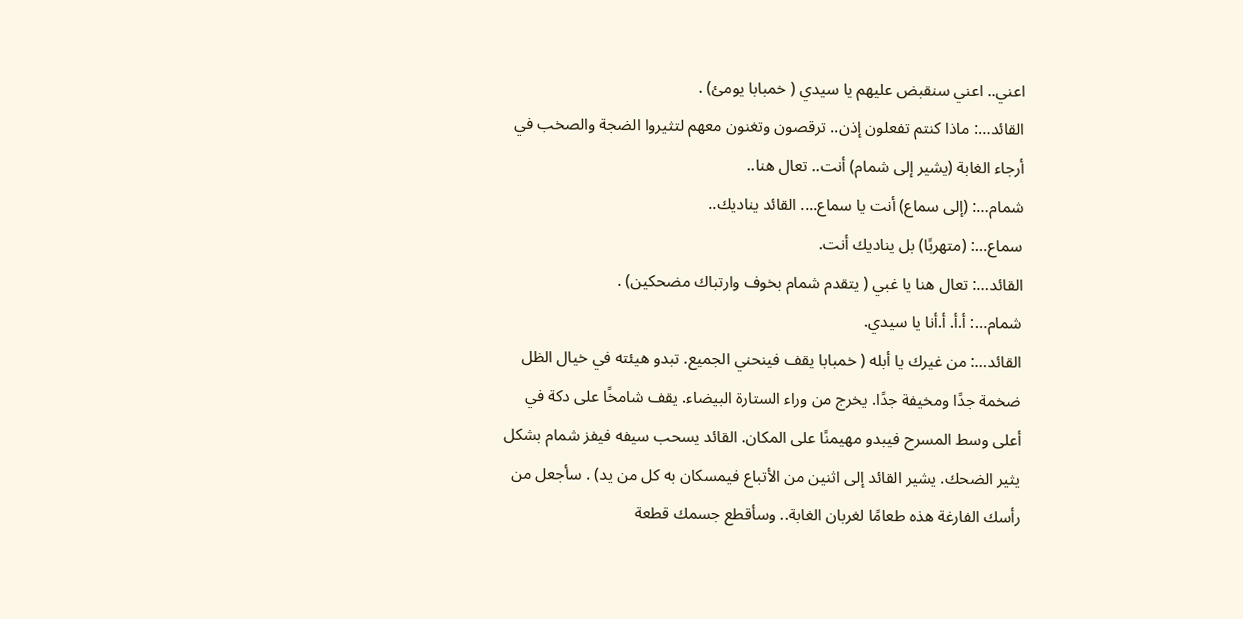اعني.. اعني سنقبض عليهم يا سيدي ( خمبابا يومئ) .
القائد…: ماذا كنتم تفعلون إذن.. ترقصون وتغنون معهم لتثيروا الضجة والصخب في أرجاء الغابة (يشير إلى شمام) أنت.. تعال هنا..
شمام…: (إلى سماع) أنت يا سماع.... القائد يناديك..
سماع…: (متهربًا) بل يناديك أنت.
القائد…: تعال هنا يا غبي ( يتقدم شمام بخوف وارتباك مضحكين) .
شمام…: أ.أ. أ.أنا يا سيدي.
القائد…: من غيرك يا أبله ( خمبابا يقف فينحني الجميع. تبدو هيئته في خيال الظل ضخمة جدًا ومخيفة جدًا. يخرج من وراء الستارة البيضاء. يقف شامخًا على دكة في أعلى وسط المسرح فيبدو مهيمنًا على المكان. القائد يسحب سيفه فيفز شمام بشكل يثير الضحك. يشير القائد إلى اثنين من الأتباع فيمسكان به كل من يد) . سأجعل من رأسك الفارغة هذه طعامًا لغربان الغابة.. وسأقطع جسمك قطعة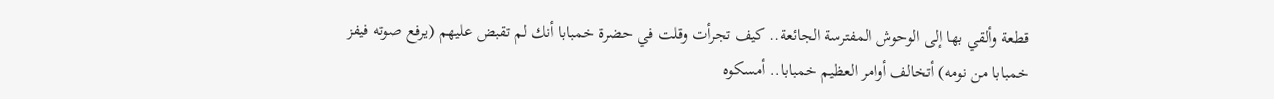قطعة وألقي بها إلى الوحوش المفترسة الجائعة.. كيف تجرأت وقلت في حضرة خمبابا أنك لم تقبض عليهم (يرفع صوته فيفز خمبابا من نومه) أتخالف أوامر العظيم خمبابا.. أمسكوه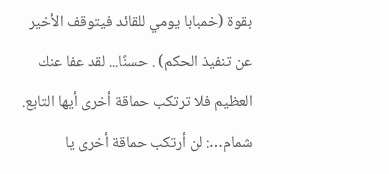بقوة (خمبابا يومي للقائد فيتوقف الأخير عن تنفيذ الحكم) . حسنًا... لقد عفا عنك العظيم فلا ترتكب حماقة أخرى أيها التابع.
شمام…: لن أرتكب حماقة أخرى يا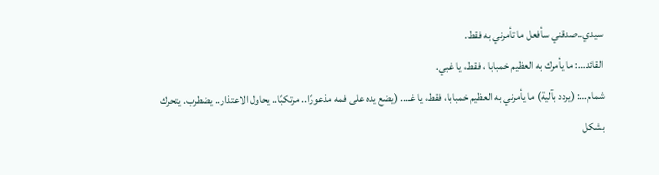سيدي..صدقني سأفعل ما تأمرني به فقط.
القائد…: ما يأمرك به العظيم خمبابا ، فقط، يا غبي.
شمام…: (يردد بآلية) ما يأمرني به العظيم خمبابا، فقط، يا غـ... (يضع يده على فمه مذعورًا.. مرتكبًا.. يحاول الاعتذار.. يضطرب. يتحرك بشكل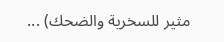مثير للسخرية والضحك) ...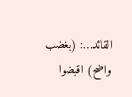القائد…: (بغضب واضح) اقبضوا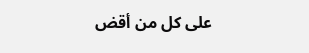على كل من أقض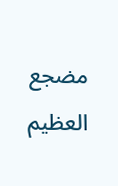مضجع العظيم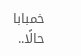خمبابا حالًا..